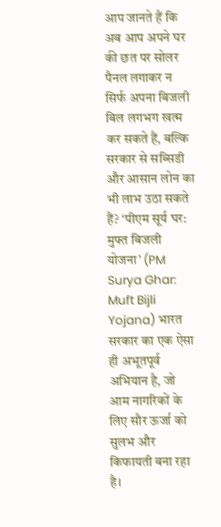आप जानते हैं कि अब आप अपने घर की छत पर सोलर पैनल लगाकर न सिर्फ अपना बिजली बिल लगभग खत्म कर सकते हैं, बल्कि सरकार से सब्सिडी और आसान लोन का भी लाभ उठा सकते हैं? ‘पीएम सूर्य घर: मुफ्त बिजली योजना’ (PM Surya Ghar: Muft Bijli Yojana) भारत सरकार का एक ऐसा ही अभूतपूर्व अभियान है, जो आम नागरिकों के लिए सौर ऊर्जा को सुलभ और किफायती बना रहा है।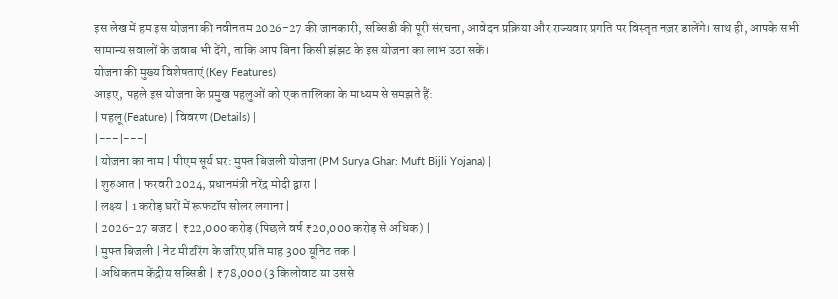इस लेख में हम इस योजना की नवीनतम 2026-27 की जानकारी, सब्सिडी की पूरी संरचना, आवेदन प्रक्रिया और राज्यवार प्रगति पर विस्तृत नज़र डालेंगे। साथ ही, आपके सभी सामान्य सवालों के जवाब भी देंगे, ताकि आप बिना किसी झंझट के इस योजना का लाभ उठा सकें।
योजना की मुख्य विशेषताएं (Key Features)
आइए, पहले इस योजना के प्रमुख पहलुओं को एक तालिका के माध्यम से समझते हैं:
| पहलू (Feature) | विवरण (Details) |
|---|---|
| योजना का नाम | पीएम सूर्य घर: मुफ्त बिजली योजना (PM Surya Ghar: Muft Bijli Yojana) |
| शुरुआत | फरवरी 2024, प्रधानमंत्री नरेंद्र मोदी द्वारा |
| लक्ष्य | 1 करोड़ घरों में रूफटॉप सोलर लगाना |
| 2026-27 बजट | ₹22,000 करोड़ (पिछले वर्ष ₹20,000 करोड़ से अधिक) |
| मुफ्त बिजली | नेट मीटरिंग के जरिए प्रति माह 300 यूनिट तक |
| अधिकतम केंद्रीय सब्सिडी | ₹78,000 (3 किलोवाट या उससे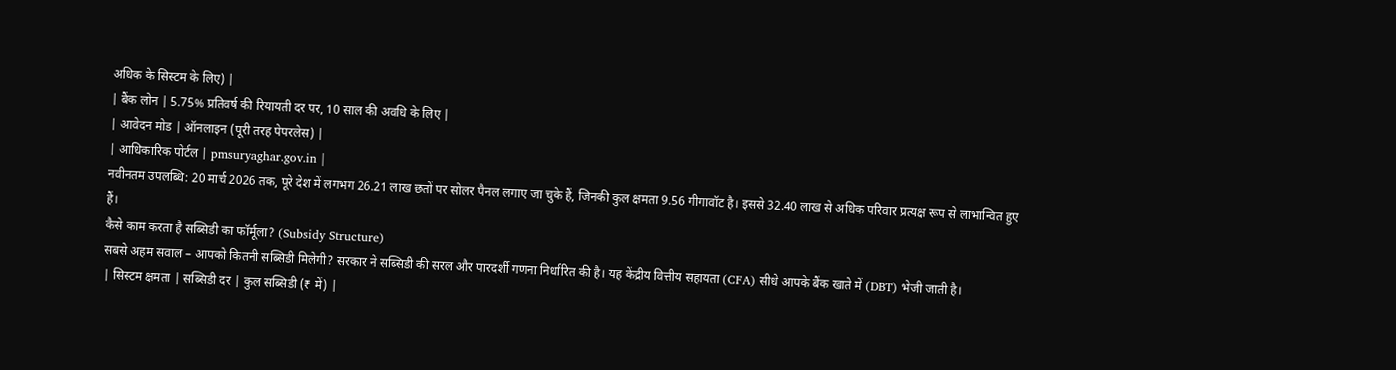अधिक के सिस्टम के लिए) |
| बैंक लोन | 5.75% प्रतिवर्ष की रियायती दर पर, 10 साल की अवधि के लिए |
| आवेदन मोड | ऑनलाइन (पूरी तरह पेपरलेस) |
| आधिकारिक पोर्टल | pmsuryaghar.gov.in |
नवीनतम उपलब्धि: 20 मार्च 2026 तक, पूरे देश में लगभग 26.21 लाख छतों पर सोलर पैनल लगाए जा चुके हैं, जिनकी कुल क्षमता 9.56 गीगावॉट है। इससे 32.40 लाख से अधिक परिवार प्रत्यक्ष रूप से लाभान्वित हुए हैं।
कैसे काम करता है सब्सिडी का फॉर्मूला? (Subsidy Structure)
सबसे अहम सवाल – आपको कितनी सब्सिडी मिलेगी? सरकार ने सब्सिडी की सरल और पारदर्शी गणना निर्धारित की है। यह केंद्रीय वित्तीय सहायता (CFA) सीधे आपके बैंक खाते में (DBT) भेजी जाती है।
| सिस्टम क्षमता | सब्सिडी दर | कुल सब्सिडी (₹ में) |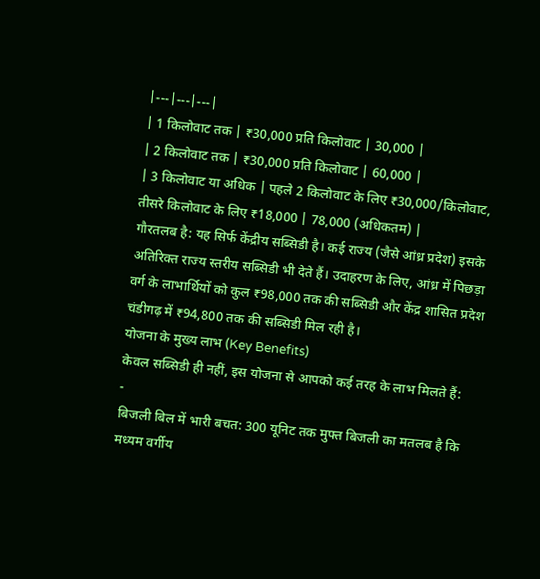|---|---|---|
| 1 किलोवाट तक | ₹30,000 प्रति किलोवाट | 30,000 |
| 2 किलोवाट तक | ₹30,000 प्रति किलोवाट | 60,000 |
| 3 किलोवाट या अधिक | पहले 2 किलोवाट के लिए ₹30,000/किलोवाट, तीसरे किलोवाट के लिए ₹18,000 | 78,000 (अधिकतम) |
गौरतलब है: यह सिर्फ केंद्रीय सब्सिडी है। कई राज्य (जैसे आंध्र प्रदेश) इसके अतिरिक्त राज्य स्तरीय सब्सिडी भी देते हैं। उदाहरण के लिए, आंध्र में पिछड़ा वर्ग के लाभार्थियों को कुल ₹98,000 तक की सब्सिडी और केंद्र शासित प्रदेश चंडीगढ़ में ₹94,800 तक की सब्सिडी मिल रही है।
योजना के मुख्य लाभ (Key Benefits)
केवल सब्सिडी ही नहीं, इस योजना से आपको कई तरह के लाभ मिलते हैं:
-
बिजली बिल में भारी बचत: 300 यूनिट तक मुफ्त बिजली का मतलब है कि मध्यम वर्गीय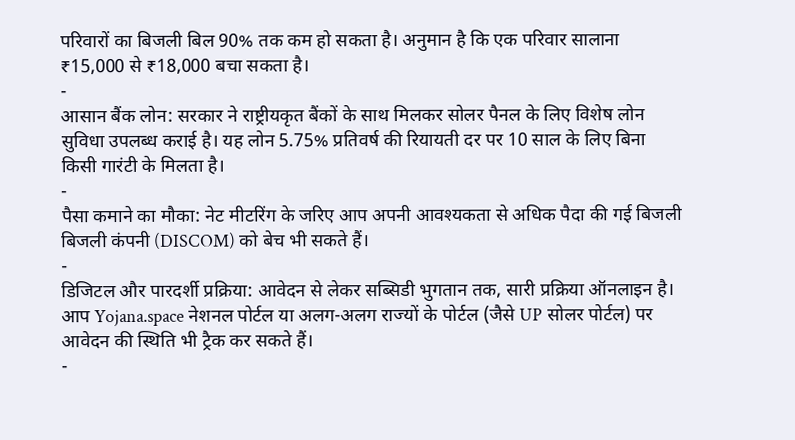परिवारों का बिजली बिल 90% तक कम हो सकता है। अनुमान है कि एक परिवार सालाना ₹15,000 से ₹18,000 बचा सकता है।
-
आसान बैंक लोन: सरकार ने राष्ट्रीयकृत बैंकों के साथ मिलकर सोलर पैनल के लिए विशेष लोन सुविधा उपलब्ध कराई है। यह लोन 5.75% प्रतिवर्ष की रियायती दर पर 10 साल के लिए बिना किसी गारंटी के मिलता है।
-
पैसा कमाने का मौका: नेट मीटरिंग के जरिए आप अपनी आवश्यकता से अधिक पैदा की गई बिजली बिजली कंपनी (DISCOM) को बेच भी सकते हैं।
-
डिजिटल और पारदर्शी प्रक्रिया: आवेदन से लेकर सब्सिडी भुगतान तक, सारी प्रक्रिया ऑनलाइन है। आप Yojana.space नेशनल पोर्टल या अलग-अलग राज्यों के पोर्टल (जैसे UP सोलर पोर्टल) पर आवेदन की स्थिति भी ट्रैक कर सकते हैं।
-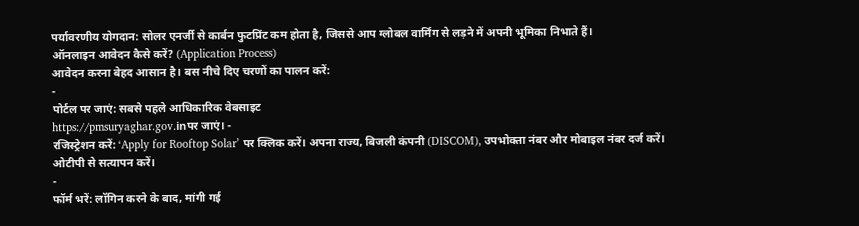पर्यावरणीय योगदान: सोलर एनर्जी से कार्बन फुटप्रिंट कम होता है, जिससे आप ग्लोबल वार्मिंग से लड़ने में अपनी भूमिका निभाते हैं।
ऑनलाइन आवेदन कैसे करें? (Application Process)
आवेदन करना बेहद आसान है। बस नीचे दिए चरणों का पालन करें:
-
पोर्टल पर जाएं: सबसे पहले आधिकारिक वेबसाइट
https://pmsuryaghar.gov.inपर जाएं। -
रजिस्ट्रेशन करें: ‘Apply for Rooftop Solar’ पर क्लिक करें। अपना राज्य, बिजली कंपनी (DISCOM), उपभोक्ता नंबर और मोबाइल नंबर दर्ज करें। ओटीपी से सत्यापन करें।
-
फॉर्म भरें: लॉगिन करने के बाद, मांगी गई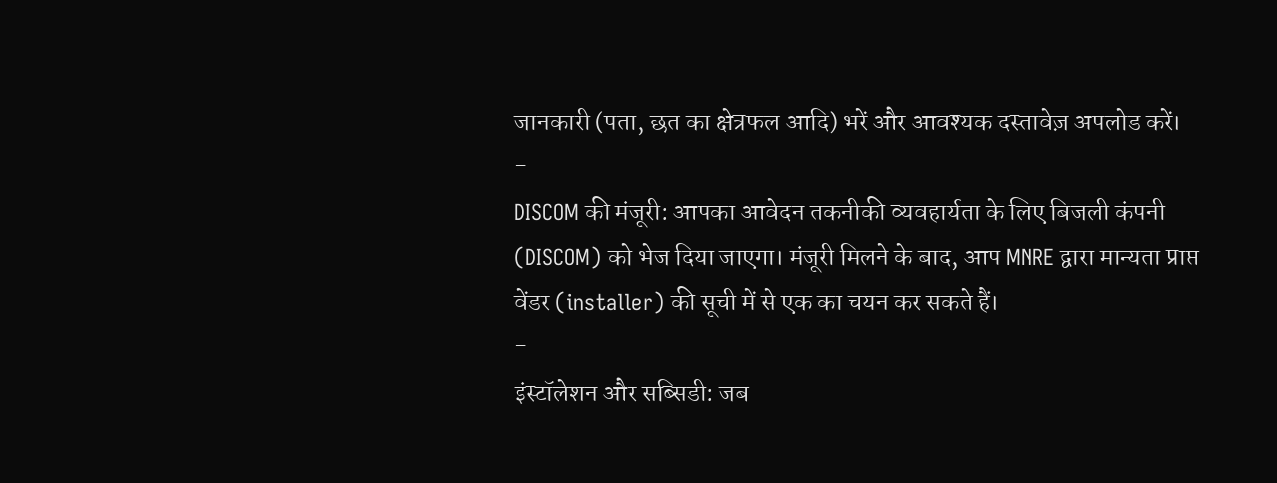जानकारी (पता, छत का क्षेत्रफल आदि) भरें और आवश्यक दस्तावेज़ अपलोड करें।
-
DISCOM की मंजूरी: आपका आवेदन तकनीकी व्यवहार्यता के लिए बिजली कंपनी (DISCOM) को भेज दिया जाएगा। मंजूरी मिलने के बाद, आप MNRE द्वारा मान्यता प्राप्त वेंडर (installer) की सूची में से एक का चयन कर सकते हैं।
-
इंस्टॉलेशन और सब्सिडी: जब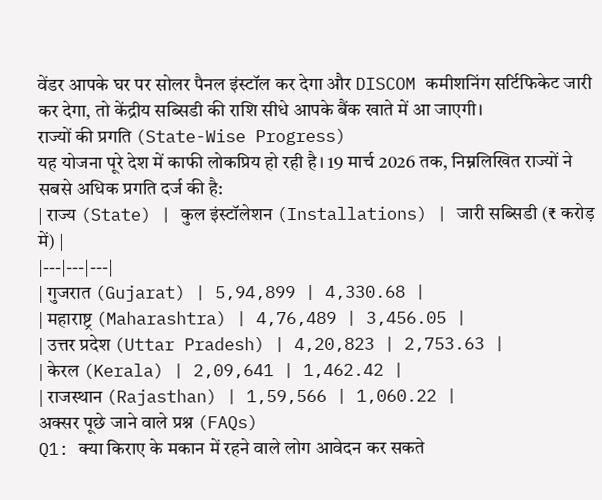वेंडर आपके घर पर सोलर पैनल इंस्टॉल कर देगा और DISCOM कमीशनिंग सर्टिफिकेट जारी कर देगा, तो केंद्रीय सब्सिडी की राशि सीधे आपके बैंक खाते में आ जाएगी।
राज्यों की प्रगति (State-Wise Progress)
यह योजना पूरे देश में काफी लोकप्रिय हो रही है। 19 मार्च 2026 तक, निम्नलिखित राज्यों ने सबसे अधिक प्रगति दर्ज की है:
| राज्य (State) | कुल इंस्टॉलेशन (Installations) | जारी सब्सिडी (₹ करोड़ में) |
|---|---|---|
| गुजरात (Gujarat) | 5,94,899 | 4,330.68 |
| महाराष्ट्र (Maharashtra) | 4,76,489 | 3,456.05 |
| उत्तर प्रदेश (Uttar Pradesh) | 4,20,823 | 2,753.63 |
| केरल (Kerala) | 2,09,641 | 1,462.42 |
| राजस्थान (Rajasthan) | 1,59,566 | 1,060.22 |
अक्सर पूछे जाने वाले प्रश्न (FAQs)
Q1: क्या किराए के मकान में रहने वाले लोग आवेदन कर सकते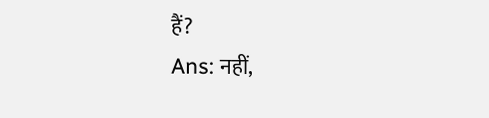हैं?
Ans: नहीं,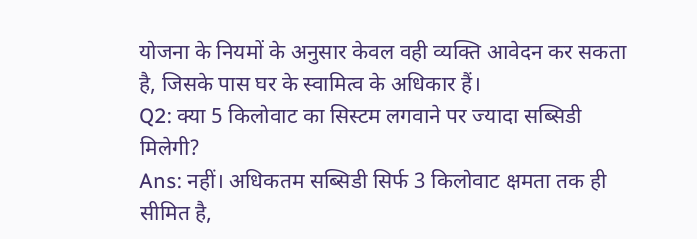योजना के नियमों के अनुसार केवल वही व्यक्ति आवेदन कर सकता है, जिसके पास घर के स्वामित्व के अधिकार हैं।
Q2: क्या 5 किलोवाट का सिस्टम लगवाने पर ज्यादा सब्सिडी मिलेगी?
Ans: नहीं। अधिकतम सब्सिडी सिर्फ 3 किलोवाट क्षमता तक ही सीमित है,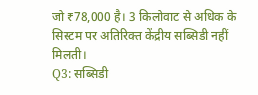जो ₹78,000 है। 3 किलोवाट से अधिक के सिस्टम पर अतिरिक्त केंद्रीय सब्सिडी नहीं मिलती।
Q3: सब्सिडी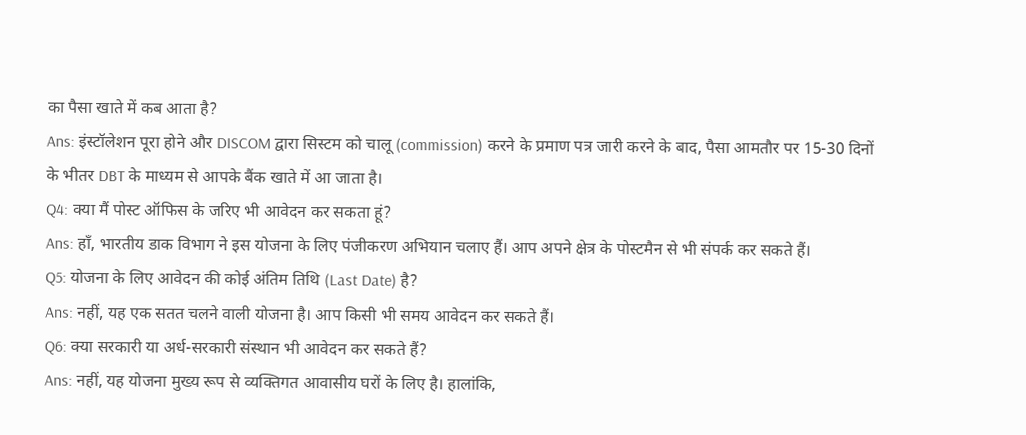का पैसा खाते में कब आता है?
Ans: इंस्टॉलेशन पूरा होने और DISCOM द्वारा सिस्टम को चालू (commission) करने के प्रमाण पत्र जारी करने के बाद, पैसा आमतौर पर 15-30 दिनों के भीतर DBT के माध्यम से आपके बैंक खाते में आ जाता है।
Q4: क्या मैं पोस्ट ऑफिस के जरिए भी आवेदन कर सकता हूं?
Ans: हाँ, भारतीय डाक विभाग ने इस योजना के लिए पंजीकरण अभियान चलाए हैं। आप अपने क्षेत्र के पोस्टमैन से भी संपर्क कर सकते हैं।
Q5: योजना के लिए आवेदन की कोई अंतिम तिथि (Last Date) है?
Ans: नहीं, यह एक सतत चलने वाली योजना है। आप किसी भी समय आवेदन कर सकते हैं।
Q6: क्या सरकारी या अर्ध-सरकारी संस्थान भी आवेदन कर सकते हैं?
Ans: नहीं, यह योजना मुख्य रूप से व्यक्तिगत आवासीय घरों के लिए है। हालांकि,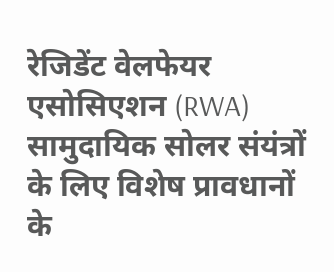रेजिडेंट वेलफेयर एसोसिएशन (RWA) सामुदायिक सोलर संयंत्रों के लिए विशेष प्रावधानों के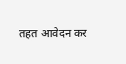तहत आवेदन कर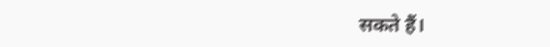सकते हैं।